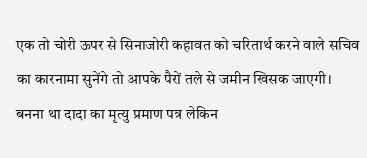एक तो चोरी ऊपर से सिनाजोरी कहावत को चरितार्थ करने वाले सचिव का कारनामा सुनेंगे तो आपके पैरों तले से जमीन खिसक जाएगी।
बनना था दादा का मृत्यु प्रमाण पत्र लेकिन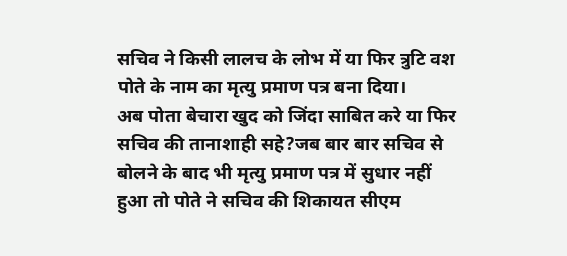सचिव ने किसी लालच के लोभ में या फिर त्रुटि वश पोते के नाम का मृत्यु प्रमाण पत्र बना दिया।
अब पोता बेचारा खुद को जिंदा साबित करे या फिर सचिव की तानाशाही सहे?जब बार बार सचिव से बोलने के बाद भी मृत्यु प्रमाण पत्र में सुधार नहीं हुआ तो पोते ने सचिव की शिकायत सीएम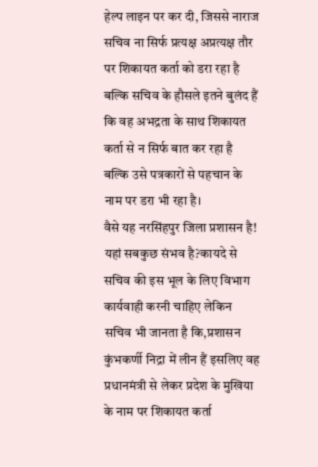हेल्प लाइन पर कर दी, जिससे नाराज सचिव ना सिर्फ प्रत्यक्ष अप्रत्यक्ष तौर पर शिकायत कर्ता को डरा रहा है बल्कि सचिव के हौसले इतने बुलंद हैं कि वह अभद्रता के साथ शिकायत कर्ता से न सिर्फ बात कर रहा है बल्कि उसे पत्रकारों से पहचान के नाम पर डरा भी रहा है।
वैसे यह नरसिंहपुर जिला प्रशासन है! यहां सबकुछ संभव है?कायदे से सचिव की इस भूल के लिए विभाग कार्यवाही करनी चाहिए लेकिन सचिव भी जानता है कि,प्रशासन कुंभकर्णी निद्रा में लीन हैं इसलिए वह प्रधानमंत्री से लेकर प्रदेश के मुखिया के नाम पर शिकायत कर्ता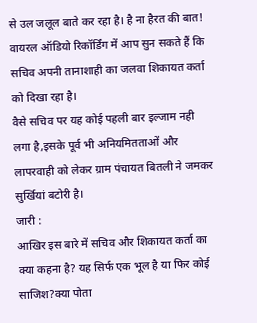से उल जलूल बाते कर रहा है। है ना हैरत की बात!
वायरल ऑडियो रिकॉर्डिंग में आप सुन सकते हैं कि सचिव अपनी तानाशाही का जलवा शिकायत कर्ता को दिखा रहा है।
वैसे सचिव पर यह कोई पहली बार इल्जाम नही लगा है,इसके पूर्व भी अनियमितताओं और लापरवाही को लेकर ग्राम पंचायत बितली ने जमकर सुर्खियां बटोरी है।
जारी :
आखिर इस बारे में सचिव और शिकायत कर्ता का क्या कहना है? यह सिर्फ एक भूल है या फिर कोई साजिश?क्या पोता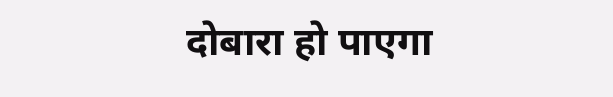दोबारा हो पाएगा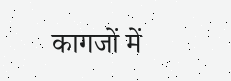कागजों में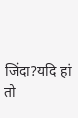जिंदा?यदि हां तो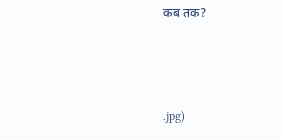कब तक?



.jpg)